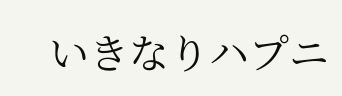いきなりハプニ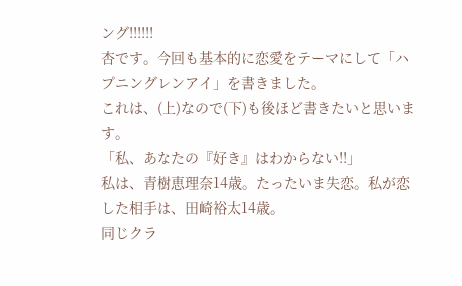ング!!!!!!
杏です。今回も基本的に恋愛をテーマにして「ハプニングレンアイ」を書きました。
これは、(上)なので(下)も後ほど書きたいと思います。
「私、あなたの『好き』はわからない!!」
私は、青樹恵理奈14歳。たったいま失恋。私が恋した相手は、田崎裕太14歳。
同じクラ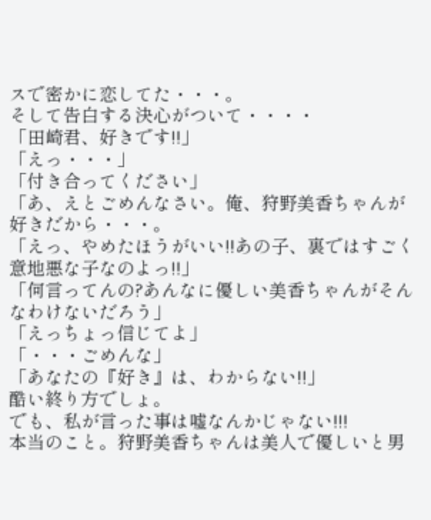スで密かに恋してた・・・。
そして告白する決心がついて・・・・
「田崎君、好きです!!」
「えっ・・・」
「付き合ってください」
「あ、えとごめんなさい。俺、狩野美香ちゃんが好きだから・・・。
「えっ、やめたほうがいい!!あの子、裏ではすごく意地悪な子なのよっ!!」
「何言ってんの?あんなに優しい美香ちゃんがそんなわけないだろう」
「えっちょっ信じてよ」
「・・・ごめんな」
「あなたの『好き』は、わからない!!」
酷い終り方でしょ。
でも、私が言った事は嘘なんかじゃない!!!
本当のこと。狩野美香ちゃんは美人で優しいと男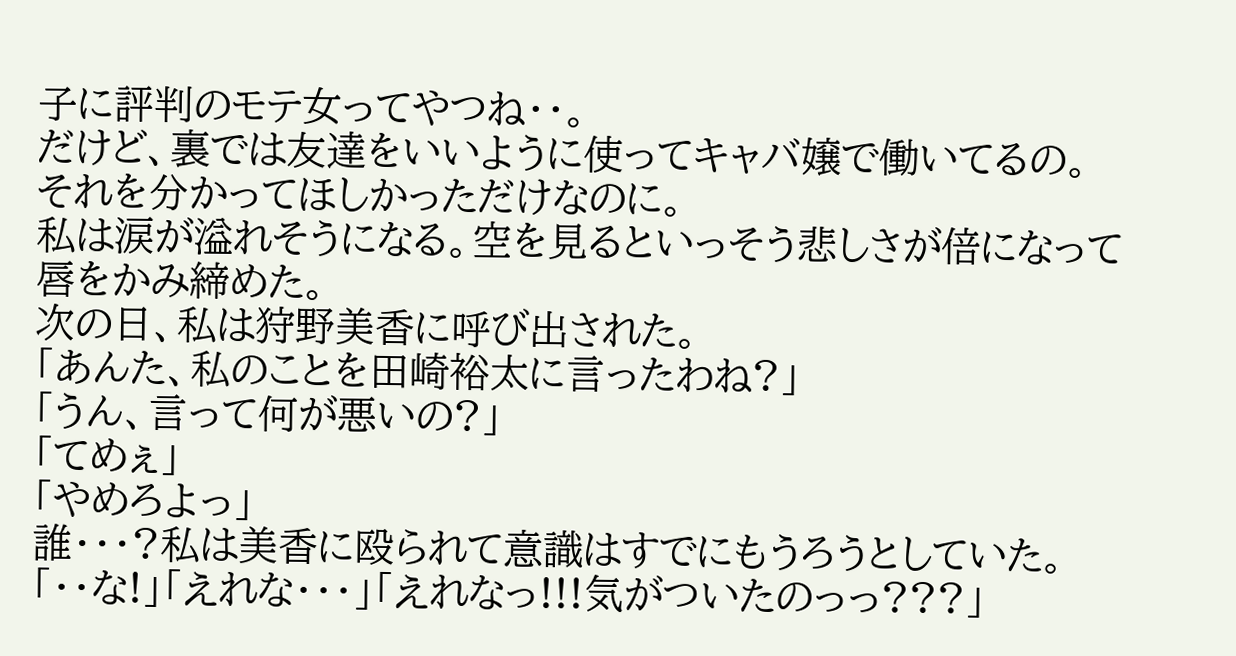子に評判のモテ女ってやつね・・。
だけど、裏では友達をいいように使ってキャバ嬢で働いてるの。
それを分かってほしかっただけなのに。
私は涙が溢れそうになる。空を見るといっそう悲しさが倍になって唇をかみ締めた。
次の日、私は狩野美香に呼び出された。
「あんた、私のことを田崎裕太に言ったわね?」
「うん、言って何が悪いの?」
「てめぇ」
「やめろよっ」
誰・・・?私は美香に殴られて意識はすでにもうろうとしていた。
「・・な!」「えれな・・・」「えれなっ!!!気がついたのっっ???」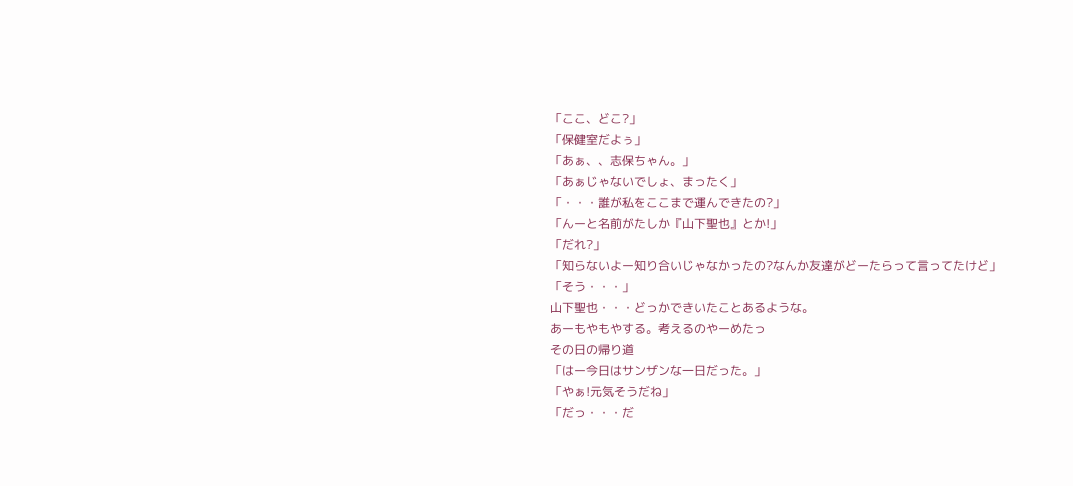「ここ、どこ?」
「保健室だよぅ」
「あぁ、、志保ちゃん。」
「あぁじゃないでしょ、まったく」
「・・・誰が私をここまで運んできたの?」
「んーと名前がたしか『山下聖也』とか!」
「だれ?」
「知らないよー知り合いじゃなかったの?なんか友達がどーたらって言ってたけど」
「そう・・・」
山下聖也・・・どっかできいたことあるような。
あーもやもやする。考えるのやーめたっ
その日の帰り道
「はー今日はサンザンな一日だった。」
「やぁ!元気そうだね」
「だっ・・・だ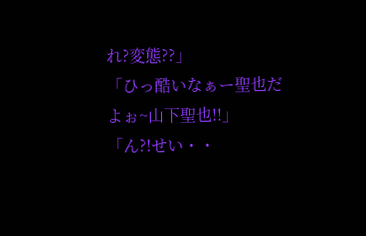れ?変態??」
「ひっ酷いなぁー聖也だよぉ~山下聖也!!」
「ん?!せい・・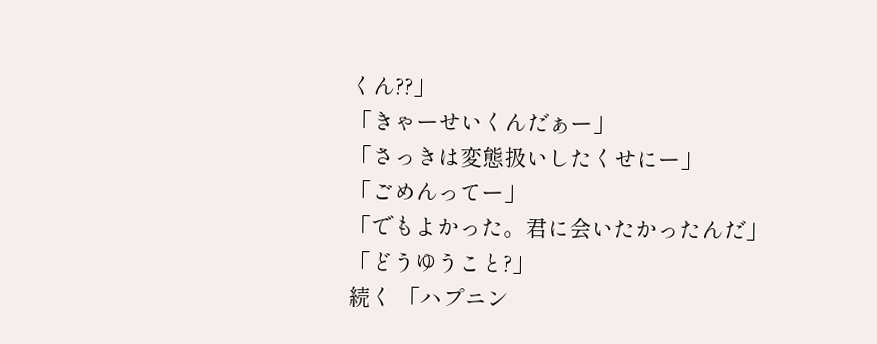くん??」
「きゃーせいくんだぁー」
「さっきは変態扱いしたくせにー」
「ごめんってー」
「でもよかった。君に会いたかったんだ」
「どうゆうこと?」
続く 「ハプニン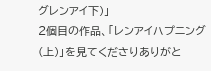グレンアイ下)」
2個目の作品、「レンアイハプニング(上)」を見てくださりありがと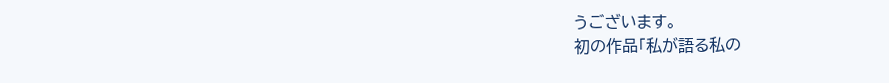うございます。
初の作品「私が語る私の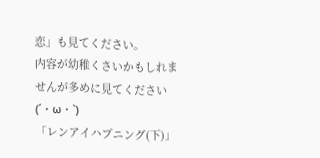恋」も見てください。
内容が幼稚くさいかもしれませんが多めに見てください(´・ω・`)
「レンアイハプニング(下)」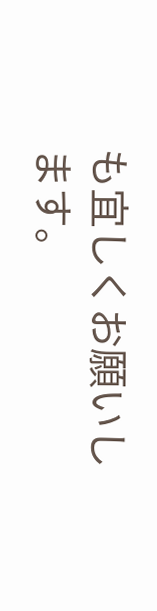も宜しくお願いします。